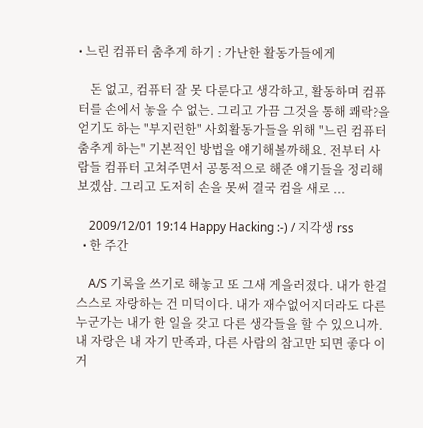• 느린 컴퓨터 춤추게 하기 : 가난한 활동가들에게

    돈 없고, 컴퓨터 잘 못 다룬다고 생각하고, 활동하며 컴퓨터를 손에서 놓을 수 없는. 그리고 가끔 그것을 통해 쾌락?을 얻기도 하는 "부지런한" 사회활동가들을 위해 "느린 컴퓨터 춤추게 하는" 기본적인 방법을 얘기해볼까해요. 전부터 사람들 컴퓨터 고쳐주면서 공통적으로 해준 얘기들을 정리해보겠삼. 그리고 도저히 손을 못써 결국 컴을 새로 ...

    2009/12/01 19:14 Happy Hacking :-) / 지각생 rss
  • 한 주간

    A/S 기록을 쓰기로 해놓고 또 그새 게을러졌다. 내가 한걸 스스로 자랑하는 건 미덕이다. 내가 재수없어지더라도 다른 누군가는 내가 한 일을 갖고 다른 생각들을 할 수 있으니까. 내 자랑은 내 자기 만족과, 다른 사람의 참고만 되면 좋다 이거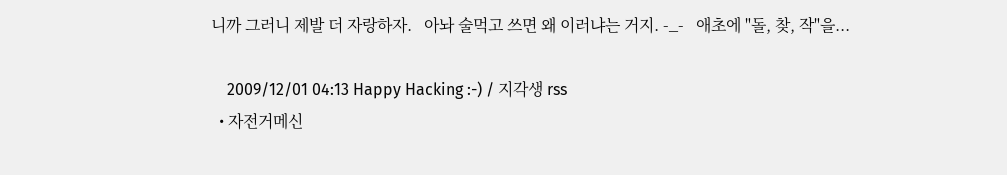니까 그러니 제발 더 자랑하자.   아놔 술먹고 쓰면 왜 이러냐는 거지. -_-   애초에 "돌, 찾, 작"을...

    2009/12/01 04:13 Happy Hacking :-) / 지각생 rss
  • 자전거메신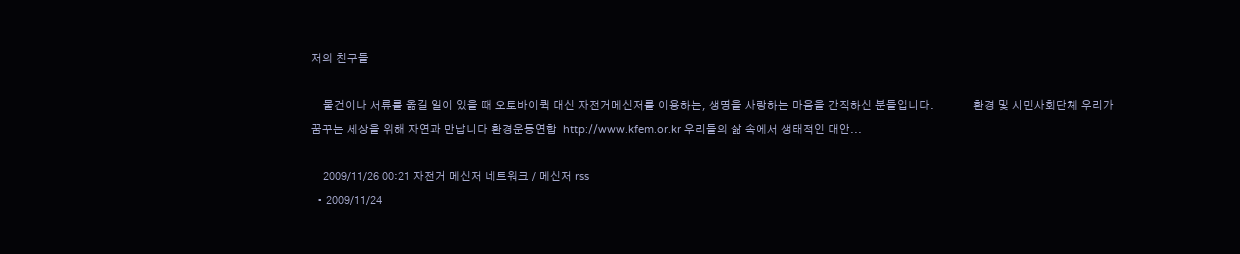저의 친구들

    물건이나 서류를 옮길 일이 있을 때 오토바이퀵 대신 자전거메신저를 이용하는, 생명을 사랑하는 마음을 간직하신 분들입니다.             환경 및 시민사회단체 우리가 꿈꾸는 세상을 위해 자연과 만납니다 환경운동연합  http://www.kfem.or.kr 우리들의 삶 속에서 생태적인 대안...

    2009/11/26 00:21 자전거 메신저 네트워크 / 메신저 rss
  • 2009/11/24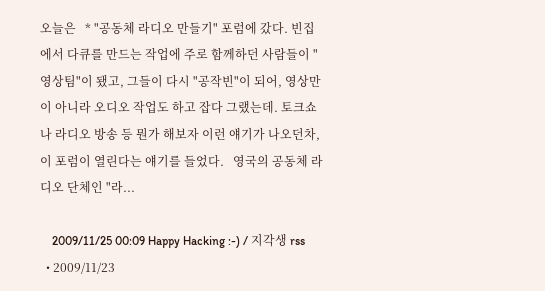오늘은   * "공동체 라디오 만들기" 포럼에 갔다. 빈집에서 다큐를 만드는 작업에 주로 함께하던 사람들이 "영상팀"이 됐고, 그들이 다시 "공작빈"이 되어, 영상만이 아니라 오디오 작업도 하고 잡다 그랬는데. 토크쇼나 라디오 방송 등 뭔가 해보자 이런 얘기가 나오던차, 이 포럼이 열린다는 얘기를 들었다.   영국의 공동체 라디오 단체인 "라...

    2009/11/25 00:09 Happy Hacking :-) / 지각생 rss
  • 2009/11/23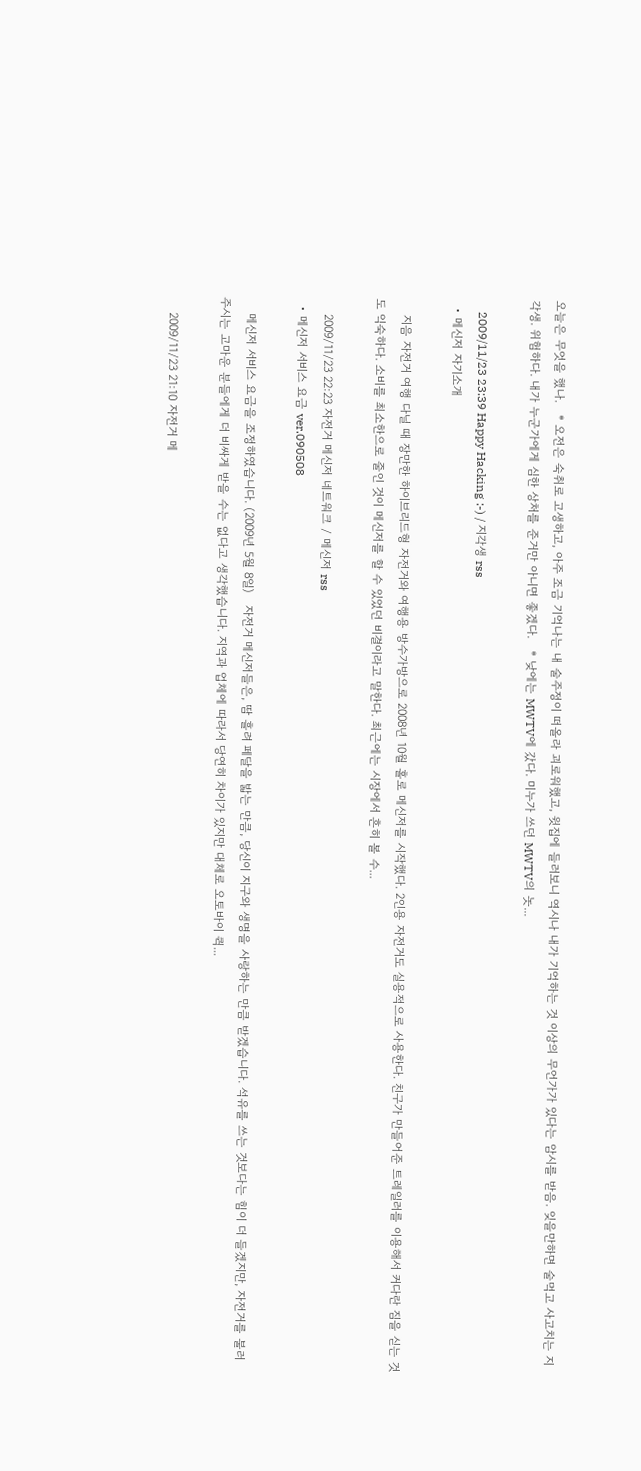오늘은 무엇을 했나.   * 오전은 숙취로 고생하고, 아주 조금 기억나는 내 술주정이 떠올라 괴로워했고, 윗집에 들러보니 역시나 내가 기억하는 것 이상의 무언가가 있다는 암시를 받음. 잊을만하면 술먹고 사고치는 지각생. 위험하다. 내가 누군가에게 심한 상처를 준거만 아니면 좋겠다.   * 낮에는 MWTV에 갔다. 미누가 쓰던 MWTV의 놋...

    2009/11/23 23:39 Happy Hacking :-) / 지각생 rss
  • 메신저 자기소개

    지음 자전거 여행 다닐 때 장만한 하이브리드형 자전거와 여행용 방수가방으로 2008년 10월 홀로 메신저를 시작했다. 2인용 자전거도 실용적으로 사용한다. 친구가 만들어준 트레일러를 이용해서 커다란 짐을 싣는 것도 익숙하다. 소비를 최소한으로 줄인 것이 메신저를 할 수 있었던 비결이라고 말한다. 최근에는 시장에서 흔히 볼 수...

    2009/11/23 22:23 자전거 메신저 네트워크 / 메신저 rss
  • 메신저 서비스 요금 ver.090508

    메신저 서비스 요금을 조정하였습니다. (2009년 5월 8일)   자전거 메신저들은, 땀 흘려 페달을 밟는 만큼, 당신이 지구와 생명을 사랑하는 만큼 받겠습니다. 석유를 쓰는 것보다는 힘이 더 들겠지만, 자전거를 불러 주시는 고마운 분들에게 더 비싸게 받을 수는 없다고 생각했습니다. 지역과 업체에 따라서 당연히 차이가 있지만 대체로 오토바이 퀵...

    2009/11/23 21:10 자전거 메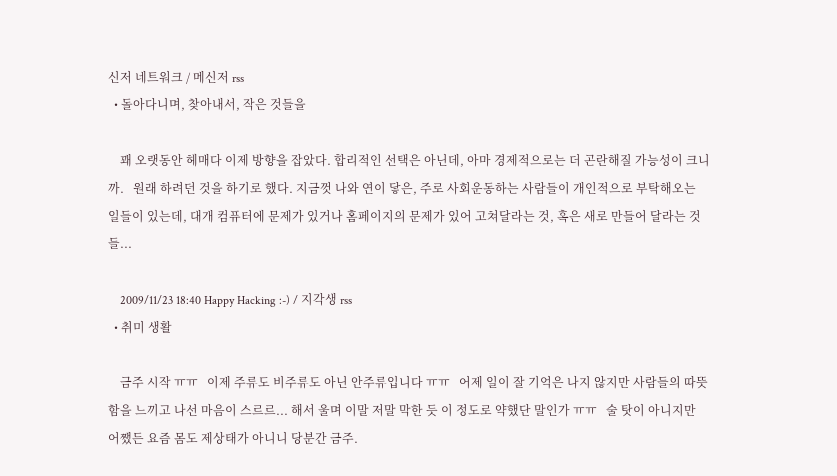신저 네트워크 / 메신저 rss
  • 돌아다니며, 찾아내서, 작은 것들을

    꽤 오랫동안 헤매다 이제 방향을 잡았다. 합리적인 선택은 아닌데, 아마 경제적으로는 더 곤란해질 가능성이 크니까.   원래 하려던 것을 하기로 했다. 지금껏 나와 연이 닿은, 주로 사회운동하는 사람들이 개인적으로 부탁해오는 일들이 있는데, 대개 컴퓨터에 문제가 있거나 홈페이지의 문제가 있어 고쳐달라는 것, 혹은 새로 만들어 달라는 것들...

    2009/11/23 18:40 Happy Hacking :-) / 지각생 rss
  • 취미 생활

    금주 시작 ㅠㅠ   이제 주류도 비주류도 아닌 안주류입니다 ㅠㅠ   어제 일이 잘 기억은 나지 않지만 사람들의 따뜻함을 느끼고 나선 마음이 스르르... 해서 울며 이말 저말 막한 듯 이 정도로 약했단 말인가 ㅠㅠ   술 탓이 아니지만 어쨌든 요즘 몸도 제상태가 아니니 당분간 금주.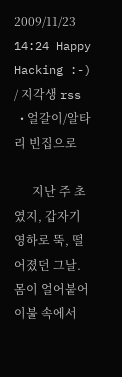2009/11/23 14:24 Happy Hacking :-) / 지각생 rss
  • 얼갈이/알타리 빈집으로

      지난 주 초였지, 갑자기 영하로 뚝, 떨어졌던 그날. 몸이 얼어붙어 이불 속에서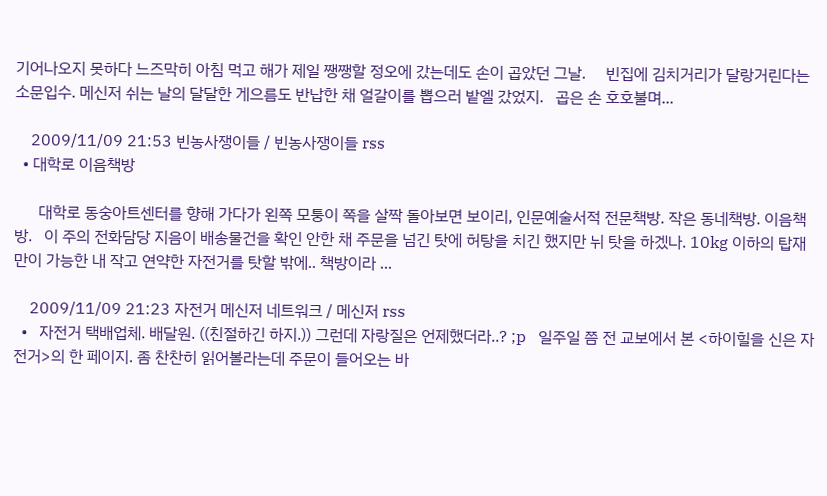기어나오지 못하다 느즈막히 아침 먹고 해가 제일 쨍쨍할 정오에 갔는데도 손이 곱았던 그날.     빈집에 김치거리가 달랑거린다는 소문입수. 메신저 쉬는 날의 달달한 게으름도 반납한 채 얼갈이를 뽑으러 밭엘 갔었지.   곱은 손 호호불며...

    2009/11/09 21:53 빈농사쟁이들 / 빈농사쟁이들 rss
  • 대학로 이음책방

      대학로 동숭아트센터를 향해 가다가 왼쪽 모퉁이 쪽을 살짝 돌아보면 보이리, 인문예술서적 전문책방. 작은 동네책방. 이음책방.   이 주의 전화담당 지음이 배송물건을 확인 안한 채 주문을 넘긴 탓에 허탕을 치긴 했지만 뉘 탓을 하겠나. 10kg 이하의 탑재만이 가능한 내 작고 연약한 자전거를 탓할 밖에.. 책방이라 ...

    2009/11/09 21:23 자전거 메신저 네트워크 / 메신저 rss
  •   자전거 택배업체. 배달원. ((친절하긴 하지.)) 그런데 자랑질은 언제했더라..? ;p   일주일 쯤 전 교보에서 본 <하이힐을 신은 자전거>의 한 페이지. 좀 찬찬히 읽어볼라는데 주문이 들어오는 바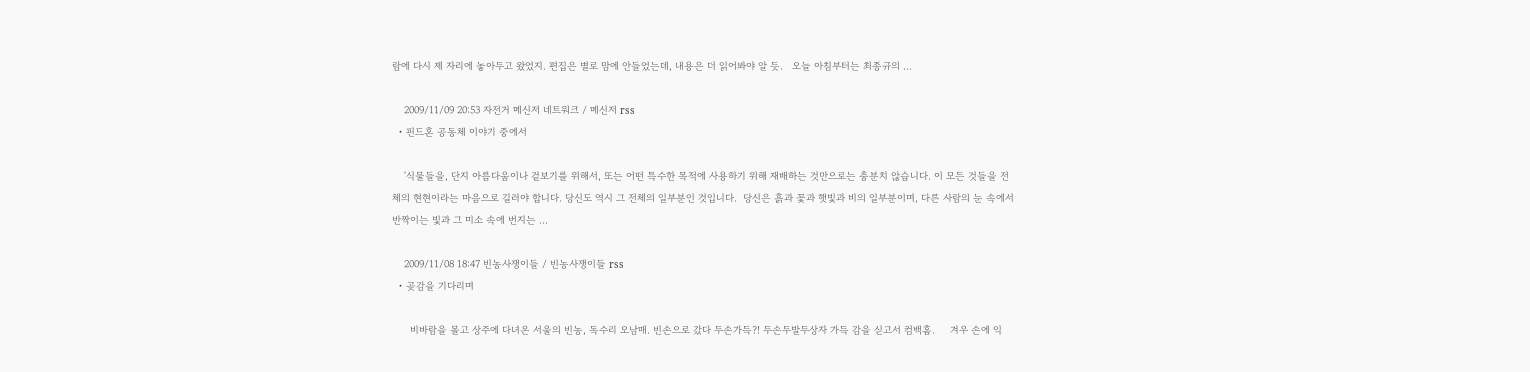람에 다시 제 자리에 놓아두고 왔었지. 편집은 별로 맘에 안들었는데, 내용은 더 읽어봐야 알 듯.   오늘 아침부터는 최종규의 ...

    2009/11/09 20:53 자전거 메신저 네트워크 / 메신저 rss
  • 핀드혼 공동체 이야기 중에서

    '식물들을, 단지 아름다움이나 겉보기를 위해서, 또는 어떤 특수한 목적에 사용하기 위해 재배하는 것만으로는 충분치 않습니다. 이 모든 것들을 전체의 현현이라는 마음으로 길러야 합니다. 당신도 역시 그 전체의 일부분인 것입니다.  당신은 흙과 꽃과 햇빛과 비의 일부분이며, 다른 사람의 눈 속에서 반짝이는 빛과 그 미소 속에 번지는 ...

    2009/11/08 18:47 빈농사쟁이들 / 빈농사쟁이들 rss
  • 곶감을 기다리며

      비바람을 몰고 상주에 다녀온 서울의 빈농, 독수리 오남매. 빈손으로 갔다 두손가득?! 두손두발두상자 가득 감을 싣고서 컴백홈.     겨우 손에 익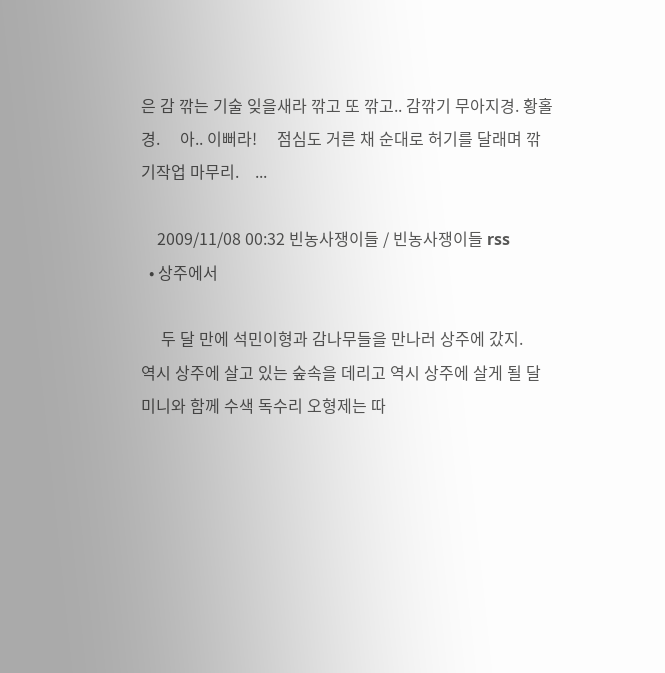은 감 깎는 기술 잊을새라 깎고 또 깎고.. 감깎기 무아지경. 황홀경.     아.. 이뻐라!     점심도 거른 채 순대로 허기를 달래며 깎기작업 마무리.    ...

    2009/11/08 00:32 빈농사쟁이들 / 빈농사쟁이들 rss
  • 상주에서

     두 달 만에 석민이형과 감나무들을 만나러 상주에 갔지.     역시 상주에 살고 있는 숲속을 데리고 역시 상주에 살게 될 달미니와 함께 수색 독수리 오형제는 따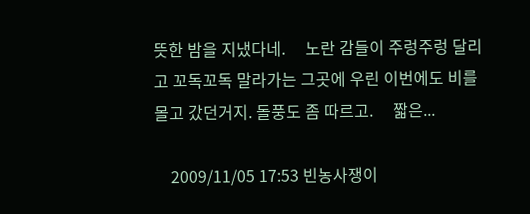뜻한 밤을 지냈다네.     노란 감들이 주렁주렁 달리고 꼬독꼬독 말라가는 그곳에 우린 이번에도 비를 몰고 갔던거지. 돌풍도 좀 따르고.     짧은...

    2009/11/05 17:53 빈농사쟁이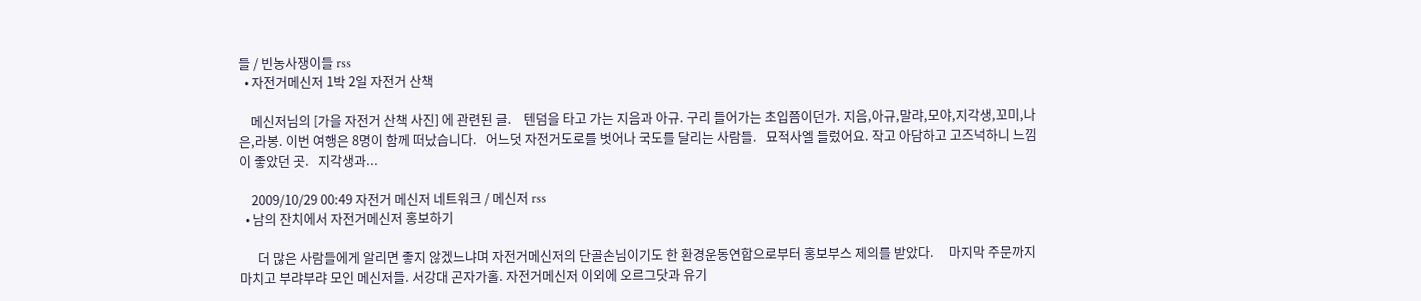들 / 빈농사쟁이들 rss
  • 자전거메신저 1박 2일 자전거 산책

    메신저님의 [가을 자전거 산책 사진] 에 관련된 글.    텐덤을 타고 가는 지음과 아규. 구리 들어가는 초입쯤이던가. 지음,아규,말랴,모야,지각생,꼬미,나은,라봉. 이번 여행은 8명이 함께 떠났습니다.   어느덧 자전거도로를 벗어나 국도를 달리는 사람들.   묘적사엘 들렀어요. 작고 아담하고 고즈넉하니 느낌이 좋았던 곳.   지각생과...

    2009/10/29 00:49 자전거 메신저 네트워크 / 메신저 rss
  • 남의 잔치에서 자전거메신저 홍보하기

      더 많은 사람들에게 알리면 좋지 않겠느냐며 자전거메신저의 단골손님이기도 한 환경운동연합으로부터 홍보부스 제의를 받았다.     마지막 주문까지 마치고 부랴부랴 모인 메신저들. 서강대 곤자가홀. 자전거메신저 이외에 오르그닷과 유기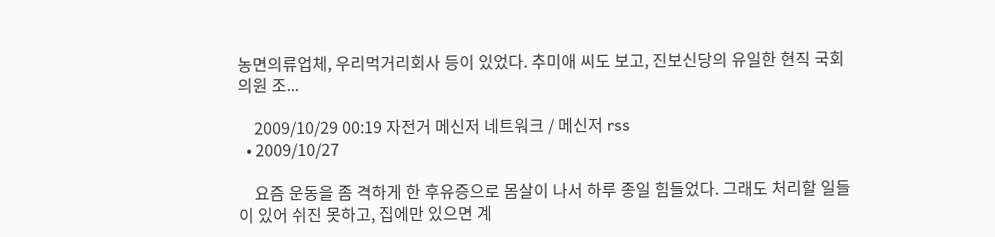농면의류업체, 우리먹거리회사 등이 있었다. 추미애 씨도 보고, 진보신당의 유일한 현직 국회의원 조...

    2009/10/29 00:19 자전거 메신저 네트워크 / 메신저 rss
  • 2009/10/27

    요즘 운동을 좀 격하게 한 후유증으로 몸살이 나서 하루 종일 힘들었다. 그래도 처리할 일들이 있어 쉬진 못하고, 집에만 있으면 계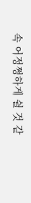속 어정쩡하게 쉴 것 같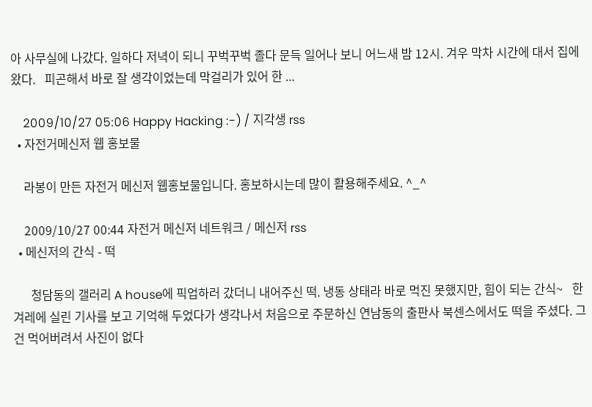아 사무실에 나갔다. 일하다 저녁이 되니 꾸벅꾸벅 졸다 문득 일어나 보니 어느새 밤 12시. 겨우 막차 시간에 대서 집에 왔다.   피곤해서 바로 잘 생각이었는데 막걸리가 있어 한 ...

    2009/10/27 05:06 Happy Hacking :-) / 지각생 rss
  • 자전거메신저 웹 홍보물

    라봉이 만든 자전거 메신저 웹홍보물입니다. 홍보하시는데 많이 활용해주세요. ^_^

    2009/10/27 00:44 자전거 메신저 네트워크 / 메신저 rss
  • 메신저의 간식 - 떡

      청담동의 갤러리 A house에 픽업하러 갔더니 내어주신 떡. 냉동 상태라 바로 먹진 못했지만, 힘이 되는 간식~   한겨레에 실린 기사를 보고 기억해 두었다가 생각나서 처음으로 주문하신 연남동의 출판사 북센스에서도 떡을 주셨다. 그건 먹어버려서 사진이 없다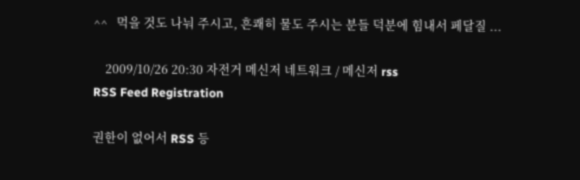^^   먹을 것도 나눠 주시고, 흔쾌히 물도 주시는 분들 덕분에 힘내서 페달질 ...

    2009/10/26 20:30 자전거 메신저 네트워크 / 메신저 rss
RSS Feed Registration

권한이 없어서 RSS 등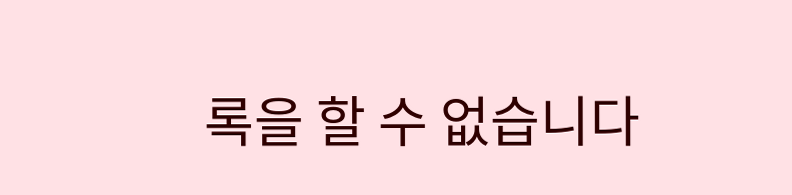록을 할 수 없습니다